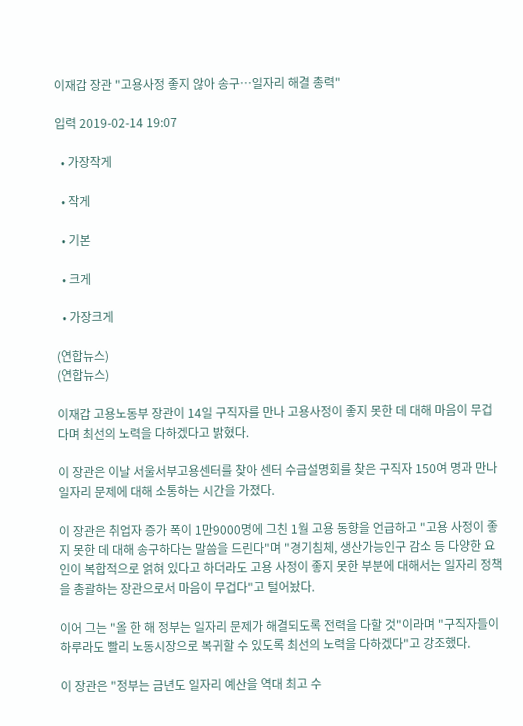이재갑 장관 "고용사정 좋지 않아 송구…일자리 해결 총력"

입력 2019-02-14 19:07

  • 가장작게

  • 작게

  • 기본

  • 크게

  • 가장크게

(연합뉴스)
(연합뉴스)

이재갑 고용노동부 장관이 14일 구직자를 만나 고용사정이 좋지 못한 데 대해 마음이 무겁다며 최선의 노력을 다하겠다고 밝혔다.

이 장관은 이날 서울서부고용센터를 찾아 센터 수급설명회를 찾은 구직자 150여 명과 만나 일자리 문제에 대해 소통하는 시간을 가졌다.

이 장관은 취업자 증가 폭이 1만9000명에 그친 1월 고용 동향을 언급하고 "고용 사정이 좋지 못한 데 대해 송구하다는 말씀을 드린다"며 "경기침체, 생산가능인구 감소 등 다양한 요인이 복합적으로 얽혀 있다고 하더라도 고용 사정이 좋지 못한 부분에 대해서는 일자리 정책을 총괄하는 장관으로서 마음이 무겁다"고 털어놨다.

이어 그는 "올 한 해 정부는 일자리 문제가 해결되도록 전력을 다할 것"이라며 "구직자들이 하루라도 빨리 노동시장으로 복귀할 수 있도록 최선의 노력을 다하겠다"고 강조했다.

이 장관은 "정부는 금년도 일자리 예산을 역대 최고 수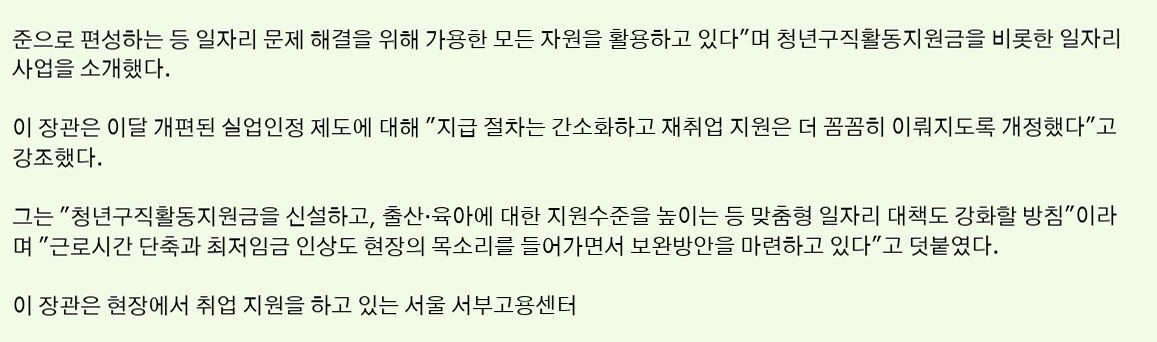준으로 편성하는 등 일자리 문제 해결을 위해 가용한 모든 자원을 활용하고 있다"며 청년구직활동지원금을 비롯한 일자리 사업을 소개했다.

이 장관은 이달 개편된 실업인정 제도에 대해 "지급 절차는 간소화하고 재취업 지원은 더 꼼꼼히 이뤄지도록 개정했다"고 강조했다.

그는 "청년구직활동지원금을 신설하고, 출산·육아에 대한 지원수준을 높이는 등 맞춤형 일자리 대책도 강화할 방침"이라며 "근로시간 단축과 최저임금 인상도 현장의 목소리를 들어가면서 보완방안을 마련하고 있다"고 덧붙였다.

이 장관은 현장에서 취업 지원을 하고 있는 서울 서부고용센터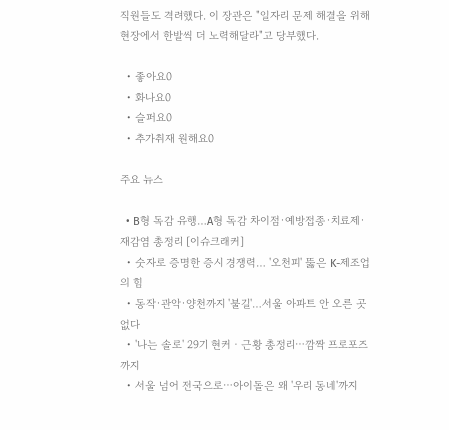직원들도 격려했다. 이 장관은 "일자리 문제 해결을 위해 현장에서 한발씩 더 노력해달라"고 당부했다.

  • 좋아요0
  • 화나요0
  • 슬퍼요0
  • 추가취재 원해요0

주요 뉴스

  • B형 독감 유행…A형 독감 차이점·예방접종·치료제·재감염 총정리 [이슈크래커]
  • 숫자로 증명한 증시 경쟁력… '오천피' 뚫은 K-제조업의 힘
  • 동작·관악·양천까지 '불길'…서울 아파트 안 오른 곳 없다
  • '나는 솔로' 29기 현커ㆍ근황 총정리⋯깜짝 프로포즈까지
  • 서울 넘어 전국으로⋯아이돌은 왜 '우리 동네'까지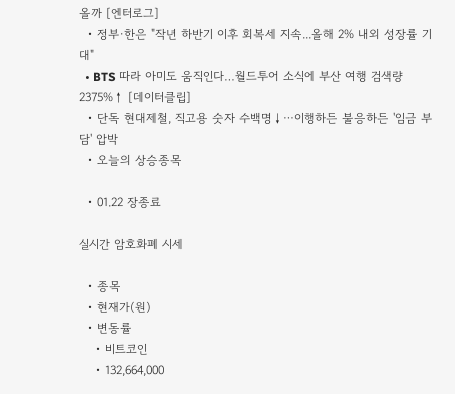올까 [엔터로그]
  • 정부·한은 "작년 하반기 이후 회복세 지속...올해 2% 내외 성장률 기대"
  • BTS 따라 아미도 움직인다…월드투어 소식에 부산 여행 검색량 2375%↑ [데이터클립]
  • 단독 현대제철, 직고용 숫자 수백명↓⋯이행하든 불응하든 '임금 부담' 압박
  • 오늘의 상승종목

  • 01.22 장종료

실시간 암호화폐 시세

  • 종목
  • 현재가(원)
  • 변동률
    • 비트코인
    • 132,664,000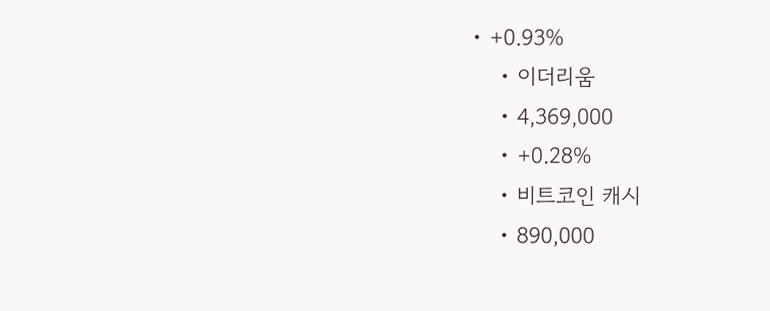• +0.93%
    • 이더리움
    • 4,369,000
    • +0.28%
    • 비트코인 캐시
    • 890,000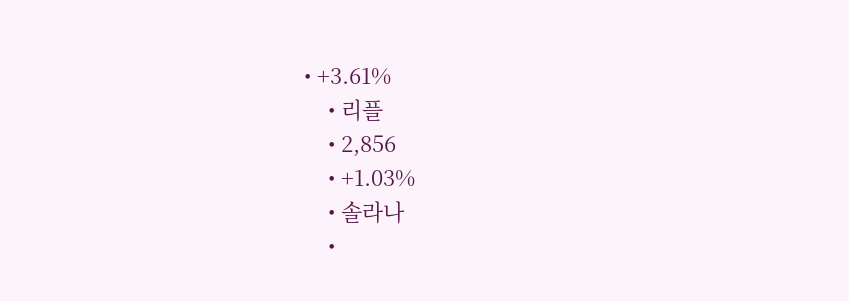• +3.61%
    • 리플
    • 2,856
    • +1.03%
    • 솔라나
    •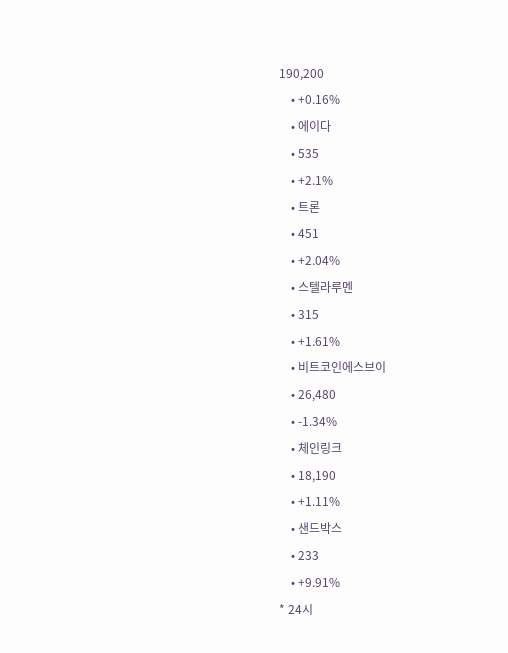190,200
    • +0.16%
    • 에이다
    • 535
    • +2.1%
    • 트론
    • 451
    • +2.04%
    • 스텔라루멘
    • 315
    • +1.61%
    • 비트코인에스브이
    • 26,480
    • -1.34%
    • 체인링크
    • 18,190
    • +1.11%
    • 샌드박스
    • 233
    • +9.91%
* 24시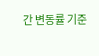간 변동률 기준